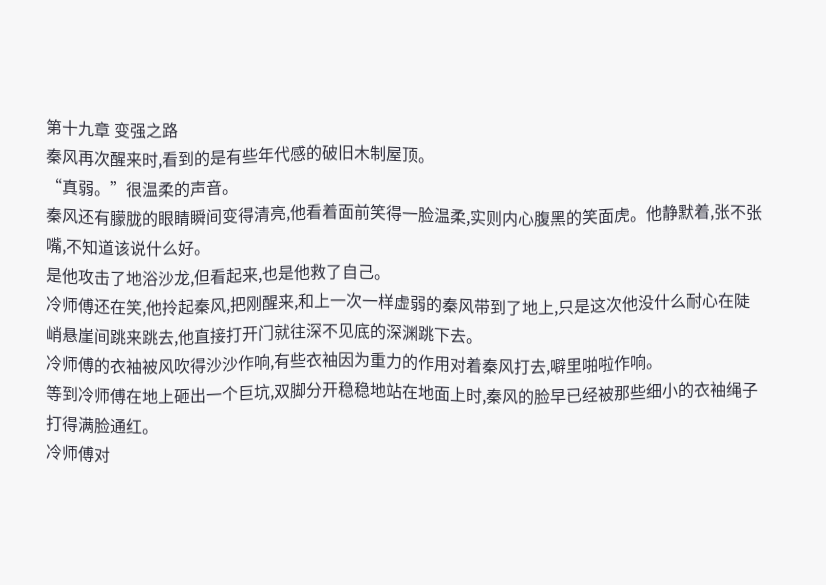第十九章 变强之路
秦风再次醒来时,看到的是有些年代感的破旧木制屋顶。
“真弱。”很温柔的声音。
秦风还有朦胧的眼睛瞬间变得清亮,他看着面前笑得一脸温柔,实则内心腹黑的笑面虎。他静默着,张不张嘴,不知道该说什么好。
是他攻击了地浴沙龙,但看起来,也是他救了自己。
冷师傅还在笑,他拎起秦风,把刚醒来,和上一次一样虚弱的秦风带到了地上,只是这次他没什么耐心在陡峭悬崖间跳来跳去,他直接打开门就往深不见底的深渊跳下去。
冷师傅的衣袖被风吹得沙沙作响,有些衣袖因为重力的作用对着秦风打去,噼里啪啦作响。
等到冷师傅在地上砸出一个巨坑,双脚分开稳稳地站在地面上时,秦风的脸早已经被那些细小的衣袖绳子打得满脸通红。
冷师傅对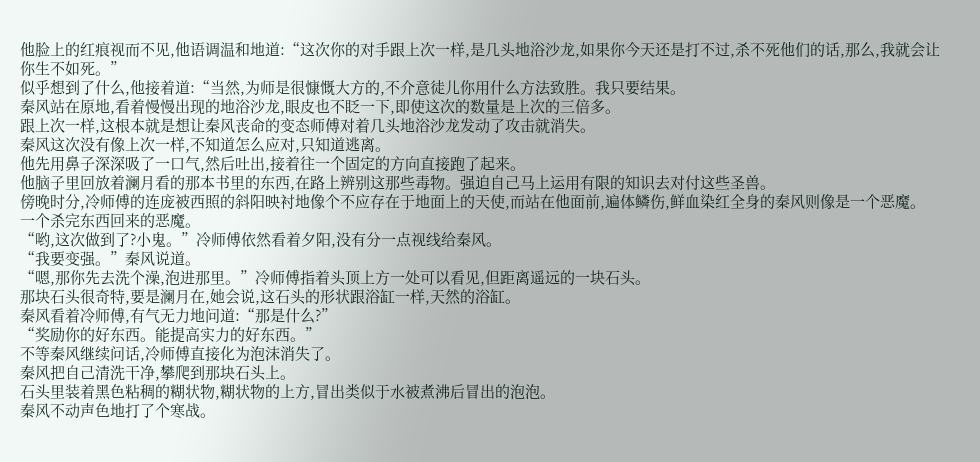他脸上的红痕视而不见,他语调温和地道:“这次你的对手跟上次一样,是几头地浴沙龙,如果你今天还是打不过,杀不死他们的话,那么,我就会让你生不如死。”
似乎想到了什么,他接着道:“当然,为师是很慷慨大方的,不介意徒儿你用什么方法致胜。我只要结果。
秦风站在原地,看着慢慢出现的地浴沙龙,眼皮也不眨一下,即使这次的数量是上次的三倍多。
跟上次一样,这根本就是想让秦风丧命的变态师傅对着几头地浴沙龙发动了攻击就消失。
秦风这次没有像上次一样,不知道怎么应对,只知道逃离。
他先用鼻子深深吸了一口气,然后吐出,接着往一个固定的方向直接跑了起来。
他脑子里回放着澜月看的那本书里的东西,在路上辨别这那些毒物。强迫自己马上运用有限的知识去对付这些圣兽。
傍晚时分,冷师傅的连庞被西照的斜阳映衬地像个不应存在于地面上的天使,而站在他面前,遍体鳞伤,鲜血染红全身的秦风则像是一个恶魔。
一个杀完东西回来的恶魔。
“哟,这次做到了?小鬼。”冷师傅依然看着夕阳,没有分一点视线给秦风。
“我要变强。”秦风说道。
“嗯,那你先去洗个澡,泡进那里。”冷师傅指着头顶上方一处可以看见,但距离遥远的一块石头。
那块石头很奇特,要是澜月在,她会说,这石头的形状跟浴缸一样,天然的浴缸。
秦风看着冷师傅,有气无力地问道:“那是什么?”
“奖励你的好东西。能提高实力的好东西。”
不等秦风继续问话,冷师傅直接化为泡沫消失了。
秦风把自己清洗干净,攀爬到那块石头上。
石头里装着黑色粘稠的糊状物,糊状物的上方,冒出类似于水被煮沸后冒出的泡泡。
秦风不动声色地打了个寒战。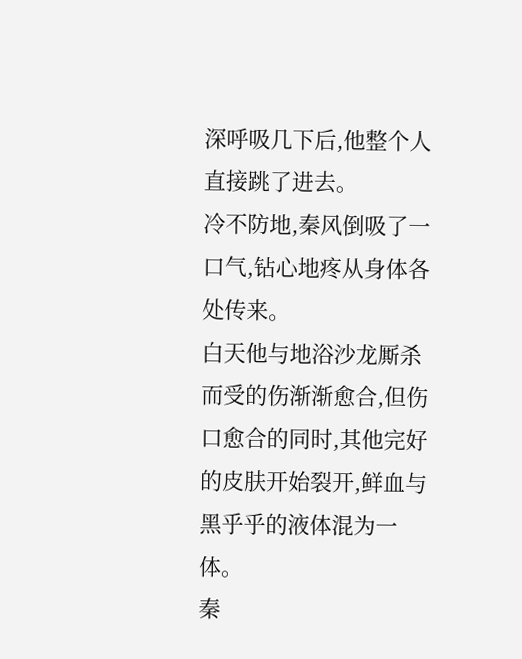深呼吸几下后,他整个人直接跳了进去。
冷不防地,秦风倒吸了一口气,钻心地疼从身体各处传来。
白天他与地浴沙龙厮杀而受的伤渐渐愈合,但伤口愈合的同时,其他完好的皮肤开始裂开,鲜血与黑乎乎的液体混为一体。
秦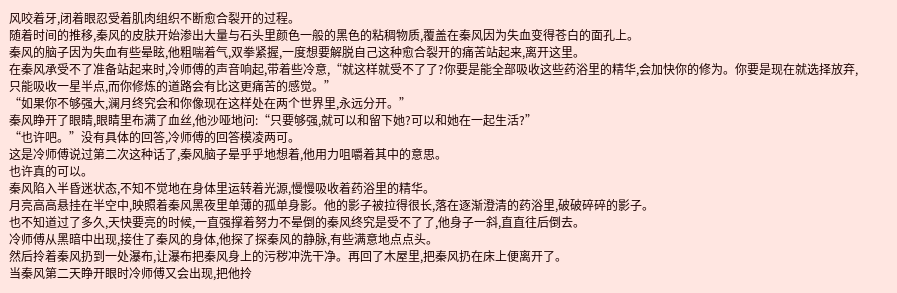风咬着牙,闭着眼忍受着肌肉组织不断愈合裂开的过程。
随着时间的推移,秦风的皮肤开始渗出大量与石头里颜色一般的黑色的粘稠物质,覆盖在秦风因为失血变得苍白的面孔上。
秦风的脑子因为失血有些晕眩,他粗喘着气,双拳紧握,一度想要解脱自己这种愈合裂开的痛苦站起来,离开这里。
在秦风承受不了准备站起来时,冷师傅的声音响起,带着些冷意,“就这样就受不了了?你要是能全部吸收这些药浴里的精华,会加快你的修为。你要是现在就选择放弃,只能吸收一星半点,而你修炼的道路会有比这更痛苦的感觉。”
“如果你不够强大,澜月终究会和你像现在这样处在两个世界里,永远分开。”
秦风睁开了眼睛,眼睛里布满了血丝,他沙哑地问:“只要够强,就可以和留下她?可以和她在一起生活?”
“也许吧。”没有具体的回答,冷师傅的回答模凌两可。
这是冷师傅说过第二次这种话了,秦风脑子晕乎乎地想着,他用力咀嚼着其中的意思。
也许真的可以。
秦风陷入半昏迷状态,不知不觉地在身体里运转着光源,慢慢吸收着药浴里的精华。
月亮高高悬挂在半空中,映照着秦风黑夜里单薄的孤单身影。他的影子被拉得很长,落在逐渐澄清的药浴里,破破碎碎的影子。
也不知道过了多久,天快要亮的时候,一直强撑着努力不晕倒的秦风终究是受不了了,他身子一斜,直直往后倒去。
冷师傅从黑暗中出现,接住了秦风的身体,他探了探秦风的静脉,有些满意地点点头。
然后拎着秦风扔到一处瀑布,让瀑布把秦风身上的污秽冲洗干净。再回了木屋里,把秦风扔在床上便离开了。
当秦风第二天睁开眼时冷师傅又会出现,把他拎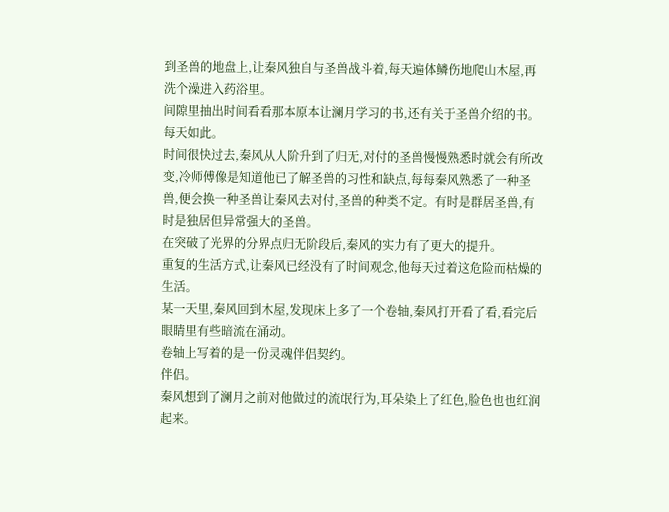到圣兽的地盘上,让秦风独自与圣兽战斗着,每天遍体鳞伤地爬山木屋,再洗个澡进入药浴里。
间隙里抽出时间看看那本原本让澜月学习的书,还有关于圣兽介绍的书。
每天如此。
时间很快过去,秦风从人阶升到了归无,对付的圣兽慢慢熟悉时就会有所改变,冷师傅像是知道他已了解圣兽的习性和缺点,每每秦风熟悉了一种圣兽,便会换一种圣兽让秦风去对付,圣兽的种类不定。有时是群居圣兽,有时是独居但异常强大的圣兽。
在突破了光界的分界点归无阶段后,秦风的实力有了更大的提升。
重复的生活方式,让秦风已经没有了时间观念,他每天过着这危险而枯燥的生活。
某一天里,秦风回到木屋,发现床上多了一个卷轴,秦风打开看了看,看完后眼睛里有些暗流在涌动。
卷轴上写着的是一份灵魂伴侣契约。
伴侣。
秦风想到了澜月之前对他做过的流氓行为,耳朵染上了红色,脸色也也红润起来。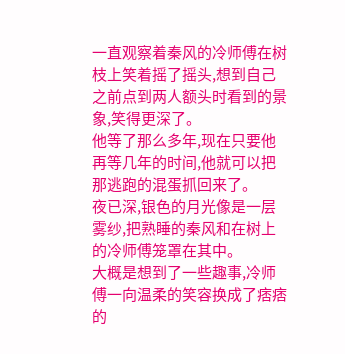一直观察着秦风的冷师傅在树枝上笑着摇了摇头,想到自己之前点到两人额头时看到的景象,笑得更深了。
他等了那么多年,现在只要他再等几年的时间,他就可以把那逃跑的混蛋抓回来了。
夜已深,银色的月光像是一层雾纱,把熟睡的秦风和在树上的冷师傅笼罩在其中。
大概是想到了一些趣事,冷师傅一向温柔的笑容换成了痞痞的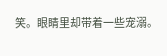笑。眼睛里却带着一些宠溺。